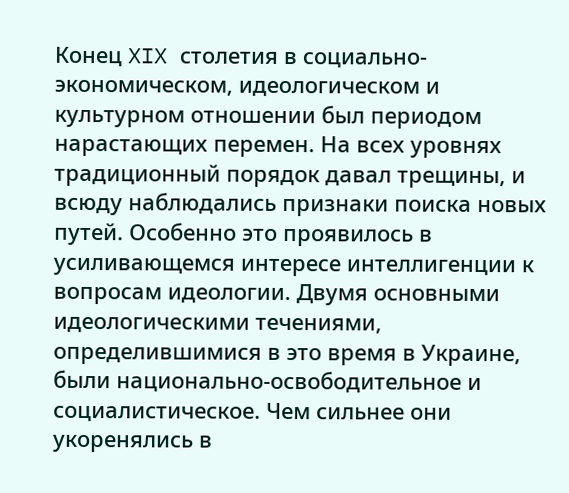Конец XIX столетия в социально-экономическом, идеологическом и культурном отношении был периодом нарастающих перемен. На всех уровнях традиционный порядок давал трещины, и всюду наблюдались признаки поиска новых путей. Особенно это проявилось в усиливающемся интересе интеллигенции к вопросам идеологии. Двумя основными идеологическими течениями, определившимися в это время в Украине, были национально-освободительное и социалистическое. Чем сильнее они укоренялись в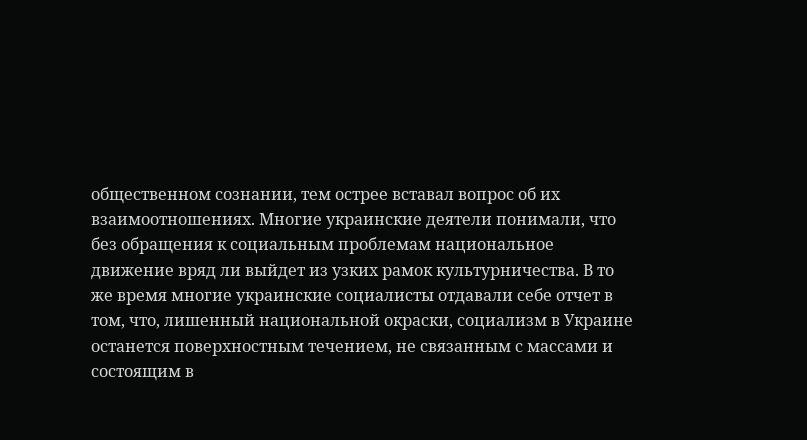общественном сознании, тем острее вставал вопрос об их взаимоотношениях. Многие украинские деятели понимали, что без обращения к социальным проблемам национальное движение вряд ли выйдет из узких рамок культурничества. В то же время многие украинские социалисты отдавали себе отчет в том, что, лишенный национальной окраски, социализм в Украине останется поверхностным течением, не связанным с массами и состоящим в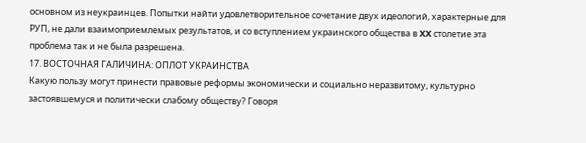основном из неукраинцев. Попытки найти удовлетворительное сочетание двух идеологий, характерные для РУП, не дали взаимоприемлемых результатов, и со вступлением украинского общества в XX столетие эта проблема так и не была разрешена.
17. ВОСТОЧНАЯ ГАЛИЧИНА: ОПЛОТ УКРАИНСТВА
Какую пользу могут принести правовые реформы экономически и социально неразвитому, культурно застоявшемуся и политически слабому обществу? Говоря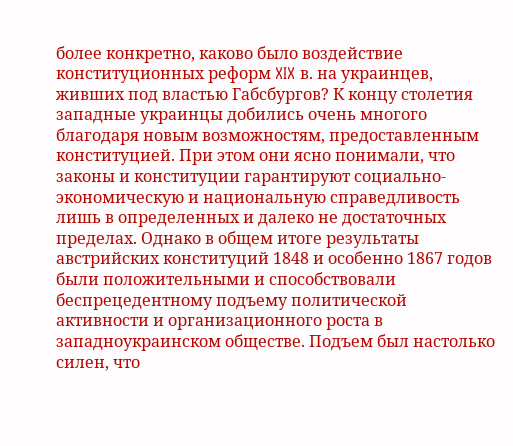более конкретно, каково было воздействие конституционных реформ XIX в. на украинцев, живших под властью Габсбургов? К концу столетия западные украинцы добились очень многого благодаря новым возможностям, предоставленным конституцией. При этом они ясно понимали, что законы и конституции гарантируют социально-экономическую и национальную справедливость лишь в определенных и далеко не достаточных пределах. Однако в общем итоге результаты австрийских конституций 1848 и особенно 1867 годов были положительными и способствовали беспрецедентному подъему политической активности и организационного роста в западноукраинском обществе. Подъем был настолько силен, что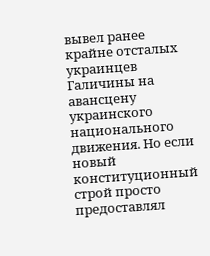вывел ранее крайне отсталых украинцев Галичины на авансцену украинского национального движения. Но если новый конституционный строй просто предоставлял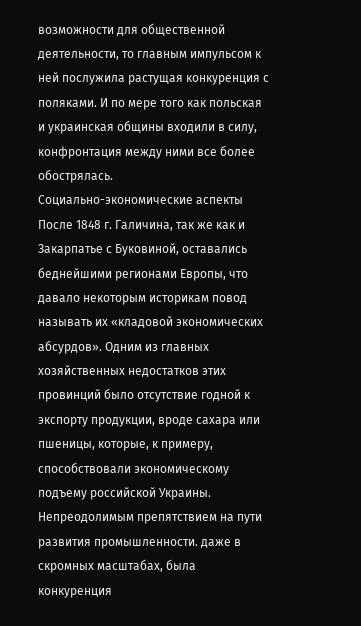возможности для общественной деятельности, то главным импульсом к ней послужила растущая конкуренция с поляками. И по мере того как польская и украинская общины входили в силу, конфронтация между ними все более обострялась.
Социально-экономические аспекты
После 1848 г. Галичина, так же как и Закарпатье с Буковиной, оставались беднейшими регионами Европы, что давало некоторым историкам повод называть их «кладовой экономических абсурдов». Одним из главных хозяйственных недостатков этих провинций было отсутствие годной к экспорту продукции, вроде сахара или пшеницы, которые, к примеру, способствовали экономическому подъему российской Украины. Непреодолимым препятствием на пути развития промышленности. даже в скромных масштабах, была конкуренция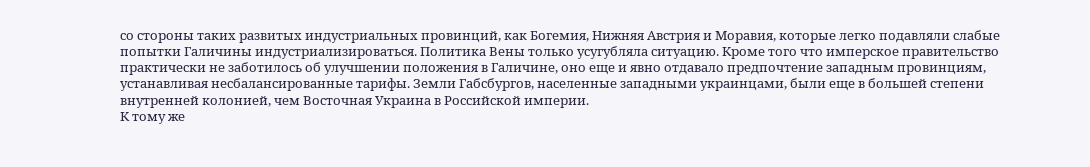со стороны таких развитых индустриальных провинций, как Богемия, Нижняя Австрия и Моравия, которые легко подавляли слабые попытки Галичины индустриализироваться. Политика Вены только усугубляла ситуацию. Кроме того что имперское правительство практически не заботилось об улучшении положения в Галичине, оно еще и явно отдавало предпочтение западным провинциям, устанавливая несбалансированные тарифы. Земли Габсбургов, населенные западными украинцами, были еще в большей степени внутренней колонией, чем Восточная Украина в Российской империи.
К тому же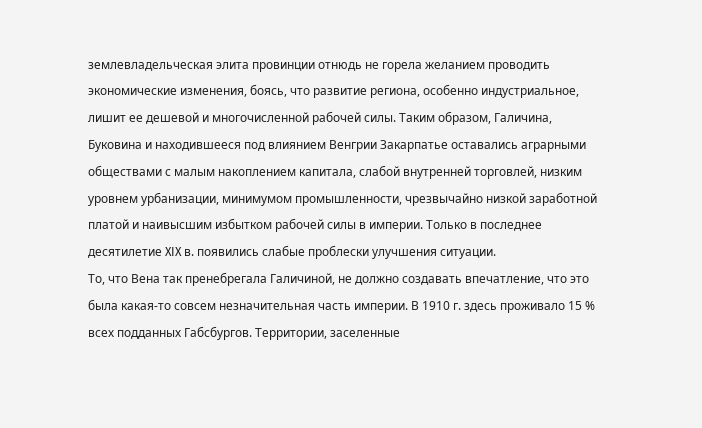землевладельческая элита провинции отнюдь не горела желанием проводить экономические изменения, боясь, что развитие региона, особенно индустриальное, лишит ее дешевой и многочисленной рабочей силы. Таким образом, Галичина, Буковина и находившееся под влиянием Венгрии Закарпатье оставались аграрными обществами с малым накоплением капитала, слабой внутренней торговлей, низким уровнем урбанизации, минимумом промышленности, чрезвычайно низкой заработной платой и наивысшим избытком рабочей силы в империи. Только в последнее десятилетие XIX в. появились слабые проблески улучшения ситуации.
То, что Вена так пренебрегала Галичиной, не должно создавать впечатление, что это была какая-то совсем незначительная часть империи. В 1910 г. здесь проживало 15 % всех подданных Габсбургов. Территории, заселенные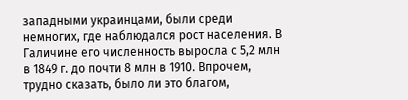западными украинцами, были среди немногих, где наблюдался рост населения. В Галичине его численность выросла с 5,2 млн в 1849 г. до почти 8 млн в 1910. Впрочем, трудно сказать, было ли это благом,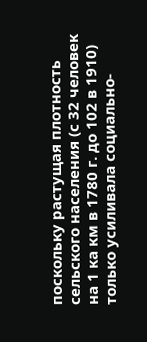поскольку растущая плотность сельского населения (с 32 человек на 1 ка км в 1780 г. до 102 в 1910) только усиливала социально-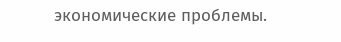экономические проблемы.